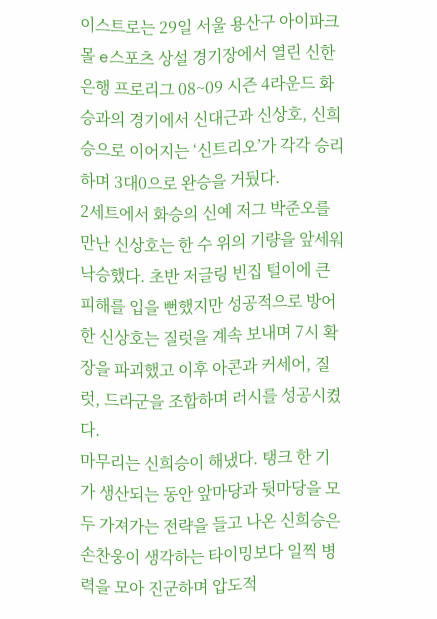이스트로는 29일 서울 용산구 아이파크몰 e스포츠 상설 경기장에서 열린 신한은행 프로리그 08~09 시즌 4라운드 화승과의 경기에서 신대근과 신상호, 신희승으로 이어지는 ‘신트리오’가 각각 승리하며 3대0으로 완승을 거뒀다.
2세트에서 화승의 신예 저그 박준오를 만난 신상호는 한 수 위의 기량을 앞세워 낙승했다. 초반 저글링 빈집 털이에 큰 피해를 입을 뻔했지만 성공적으로 방어한 신상호는 질럿을 계속 보내며 7시 확장을 파괴했고 이후 아콘과 커세어, 질럿, 드라군을 조합하며 러시를 성공시켰다.
마무리는 신희승이 해냈다. 탱크 한 기가 생산되는 동안 앞마당과 뒷마당을 모두 가져가는 전략을 들고 나온 신희승은 손찬웅이 생각하는 타이밍보다 일찍 병력을 모아 진군하며 압도적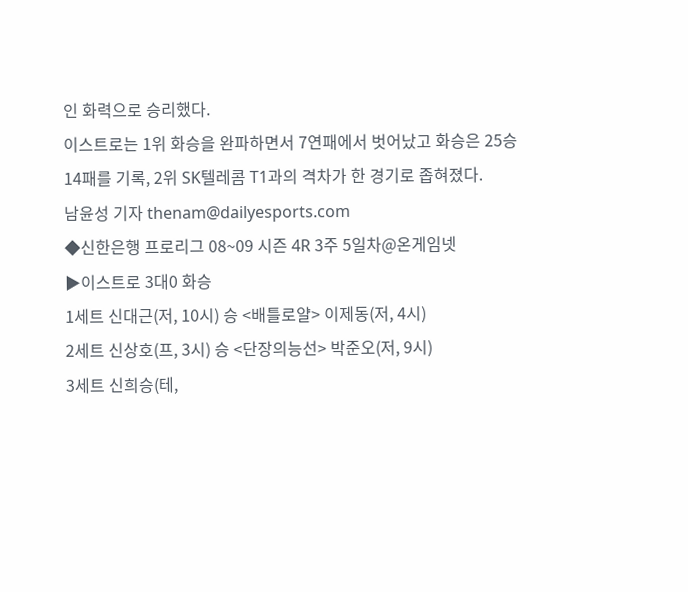인 화력으로 승리했다.
이스트로는 1위 화승을 완파하면서 7연패에서 벗어났고 화승은 25승14패를 기록, 2위 SK텔레콤 T1과의 격차가 한 경기로 좁혀졌다.
남윤성 기자 thenam@dailyesports.com
◆신한은행 프로리그 08~09 시즌 4R 3주 5일차@온게임넷
▶이스트로 3대0 화승
1세트 신대근(저, 10시) 승 <배틀로얄> 이제동(저, 4시)
2세트 신상호(프, 3시) 승 <단장의능선> 박준오(저, 9시)
3세트 신희승(테,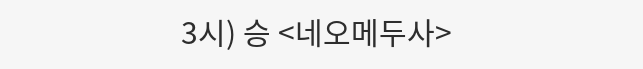3시) 승 <네오메두사>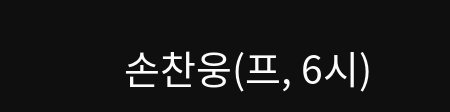손찬웅(프, 6시)